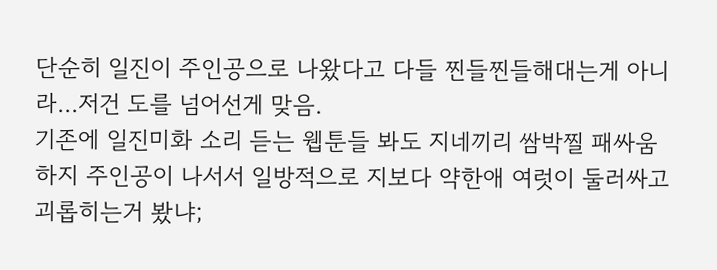단순히 일진이 주인공으로 나왔다고 다들 찐들찐들해대는게 아니라...저건 도를 넘어선게 맞음.
기존에 일진미화 소리 듣는 웹툰들 봐도 지네끼리 쌈박찔 패싸움하지 주인공이 나서서 일방적으로 지보다 약한애 여럿이 둘러싸고 괴롭히는거 봤냐;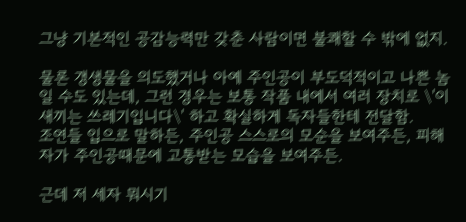그냥 기본적인 공감능력만 갖춘 사람이면 불쾌할 수 밖에 없지.

물론 갱생물을 의도했거나 아예 주인공이 부도덕적이고 나쁜 놈일 수도 있는데, 그런 경우는 보통 작품 내에서 여러 장치로 \'이새끼는 쓰레기입니다\' 하고 확실하게 독자들한테 전달함.
조연들 입으로 말하든, 주인공 스스로의 모순을 보여주든, 피해자가 주인공때문에 고통받는 모습을 보여주든.

근데 저 세자 뭐시기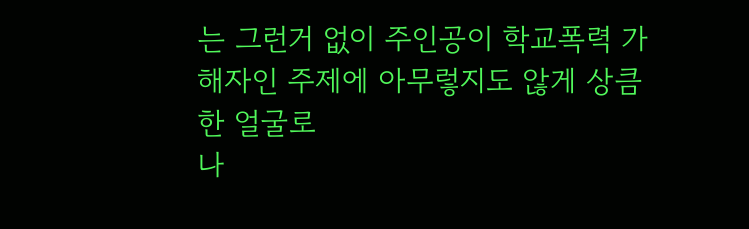는 그런거 없이 주인공이 학교폭력 가해자인 주제에 아무렇지도 않게 상큼한 얼굴로
나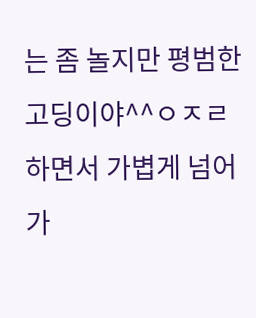는 좀 놀지만 평범한 고딩이야^^ㅇㅈㄹ하면서 가볍게 넘어가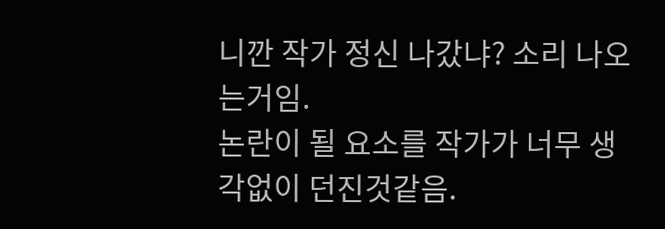니깐 작가 정신 나갔냐? 소리 나오는거임.
논란이 될 요소를 작가가 너무 생각없이 던진것같음.